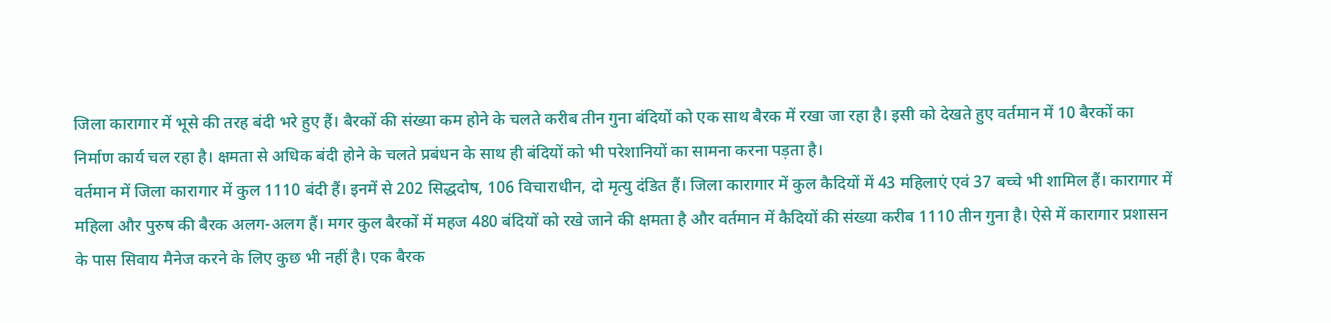जिला कारागार में भूसे की तरह बंदी भरे हुए हैं। बैरकों की संख्या कम होने के चलते करीब तीन गुना बंदियों को एक साथ बैरक में रखा जा रहा है। इसी को देखते हुए वर्तमान में 10 बैरकों का निर्माण कार्य चल रहा है। क्षमता से अधिक बंदी होने के चलते प्रबंधन के साथ ही बंदियों को भी परेशानियों का सामना करना पड़ता है।
वर्तमान में जिला कारागार में कुल 1110 बंदी हैं। इनमें से 202 सिद्धदोष, 106 विचाराधीन, दो मृत्यु दंडित हैं। जिला कारागार में कुल कैदियों में 43 महिलाएं एवं 37 बच्चे भी शामिल हैं। कारागार में महिला और पुरुष की बैरक अलग-अलग हैं। मगर कुल बैरकों में महज 480 बंदियों को रखे जाने की क्षमता है और वर्तमान में कैदियों की संख्या करीब 1110 तीन गुना है। ऐसे में कारागार प्रशासन के पास सिवाय मैनेज करने के लिए कुछ भी नहीं है। एक बैरक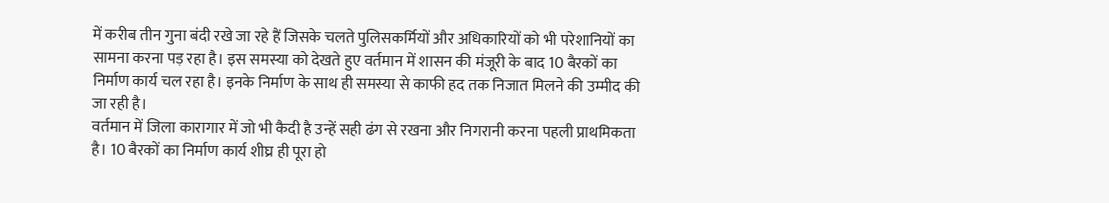में करीब तीन गुना बंदी रखे जा रहे हैं जिसके चलते पुलिसकर्मियों और अधिकारियों को भी परेशानियों का सामना करना पड़ रहा है। इस समस्या को देखते हुए वर्तमान में शासन की मंजूरी के बाद 10 बैरकों का निर्माण कार्य चल रहा है। इनके निर्माण के साथ ही समस्या से काफी हद तक निजात मिलने की उम्मीद की जा रही है।
वर्तमान में जिला कारागार में जो भी कैदी है उन्हें सही ढंग से रखना और निगरानी करना पहली प्राथमिकता है। 10 बैरकों का निर्माण कार्य शीघ्र ही पूरा हो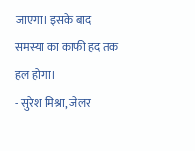जाएगा। इसके बाद समस्या का काफी हद तक हल होगा।
- सुरेश मिश्रा, जेलर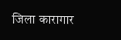जिला कारागार